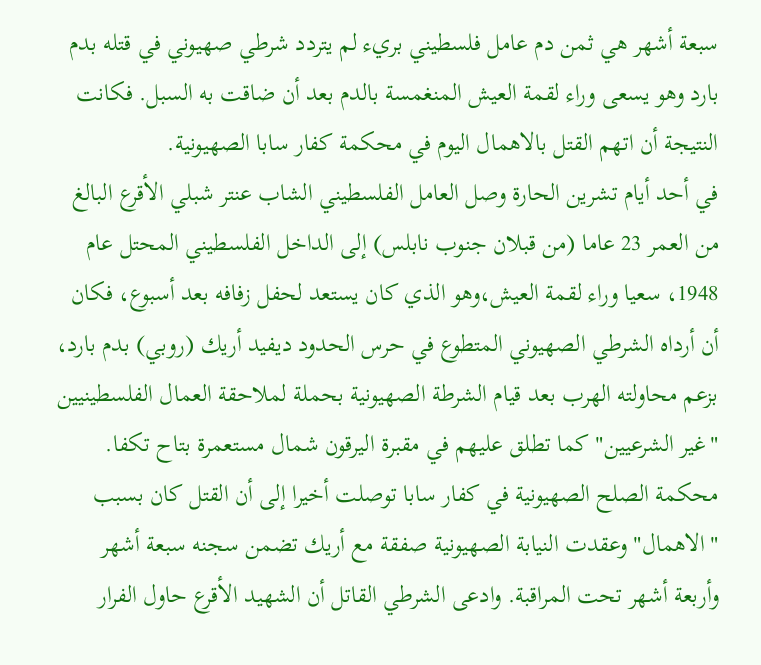سبعة أشهر هي ثمن دم عامل فلسطيني بريء لم يتردد شرطي صهيوني في قتله بدم بارد وهو يسعى وراء لقمة العيش المنغمسة بالدم بعد أن ضاقت به السبل. فكانت النتيجة أن اتهم القتل بالاهمال اليوم في محكمة كفار سابا الصهيونية.
في أحد أيام تشرين الحارة وصل العامل الفلسطيني الشاب عنتر شبلي الأقرع البالغ من العمر 23 عاما (من قبلان جنوب نابلس) إلى الداخل الفلسطيني المحتل عام 1948، سعيا وراء لقمة العيش،وهو الذي كان يستعد لحفل زفافه بعد أسبوع، فكان أن أرداه الشرطي الصهيوني المتطوع في حرس الحدود ديفيد أريك (روبي) بدم بارد، بزعم محاولته الهرب بعد قيام الشرطة الصهيونية بحملة لملاحقة العمال الفلسطينيين "غير الشرعيين" كما تطلق عليهم في مقبرة اليرقون شمال مستعمرة بتاح تكفا.
محكمة الصلح الصهيونية في كفار سابا توصلت أخيرا إلى أن القتل كان بسبب "الاهمال" وعقدت النيابة الصهيونية صفقة مع أريك تضمن سجنه سبعة أشهر وأربعة أشهر تحت المراقبة. وادعى الشرطي القاتل أن الشهيد الأقرع حاول الفرار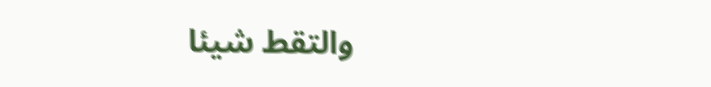والتقط شيئا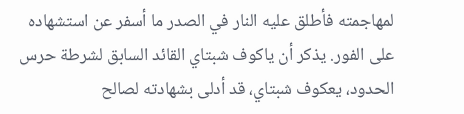لمهاجمته فأطلق عليه النار في الصدر ما أسفر عن استشهاده على الفور. يذكر أن ياكوف شبتاي القائد السابق لشرطة حرس الحدود، يعكوف شبتاي، قد أدلى بشهادته لصالح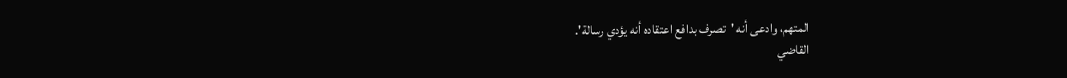المتهم، وادعى أنه 'تصرف بدافع اعتقاده أنه يؤدي رسالة'.
القاضي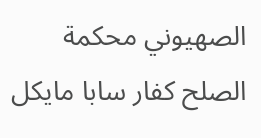الصهيوني محكمة الصلح كفار سابا مايكل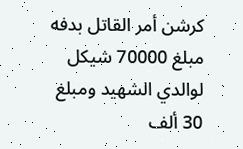كرشن أمر القاتل بدفه مبلغ 70000 شيكل لوالدي الشهيد ومبلغ 30 ألف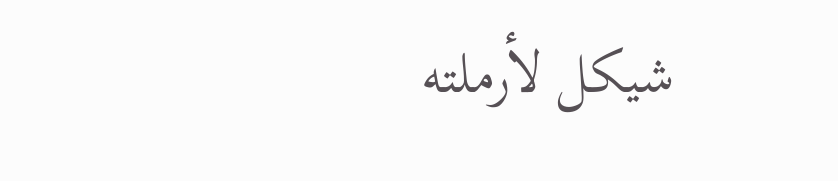شيكل لأرملته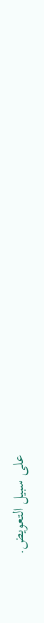على سبيل التعويض.